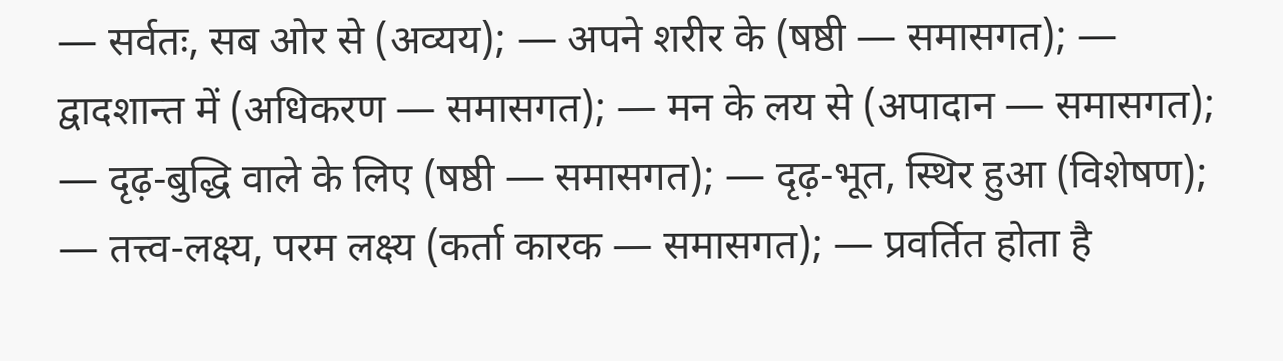— सर्वतः, सब ओर से (अव्यय); — अपने शरीर के (षष्ठी — समासगत); — द्वादशान्त में (अधिकरण — समासगत); — मन के लय से (अपादान — समासगत); — दृढ़-बुद्धि वाले के लिए (षष्ठी — समासगत); — दृढ़-भूत, स्थिर हुआ (विशेषण); — तत्त्व-लक्ष्य, परम लक्ष्य (कर्ता कारक — समासगत); — प्रवर्तित होता है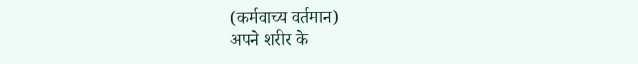(कर्मवाच्य वर्तमान)
अपने शरीर के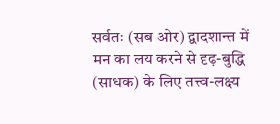सर्वतः (सब ओर) द्वादशान्त में मन का लय करने से दृढ़-बुद्धि (साधक) के लिए तत्त्व-लक्ष्य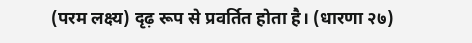(परम लक्ष्य) दृढ़ रूप से प्रवर्तित होता है। (धारणा २७)